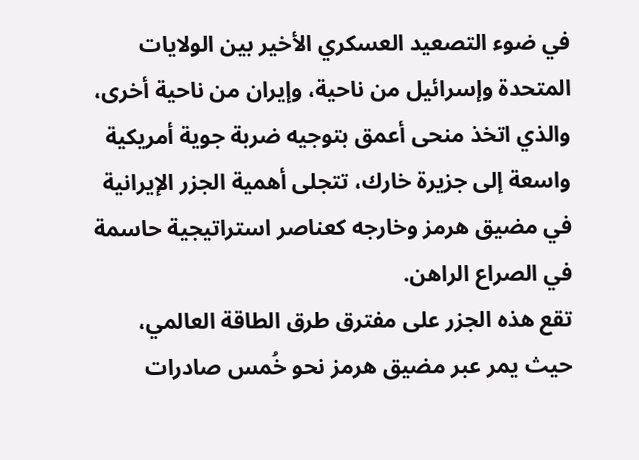في ضوء التصعيد العسكري الأخير بين الولايات المتحدة وإسرائيل من ناحية، وإيران من ناحية أخرى، والذي اتخذ منحى أعمق بتوجيه ضربة جوية أمريكية واسعة إلى جزيرة خارك، تتجلى أهمية الجزر الإيرانية في مضيق هرمز وخارجه كعناصر استراتيجية حاسمة في الصراع الراهن.
تقع هذه الجزر على مفترق طرق الطاقة العالمي، حيث يمر عبر مضيق هرمز نحو خُمس صادرات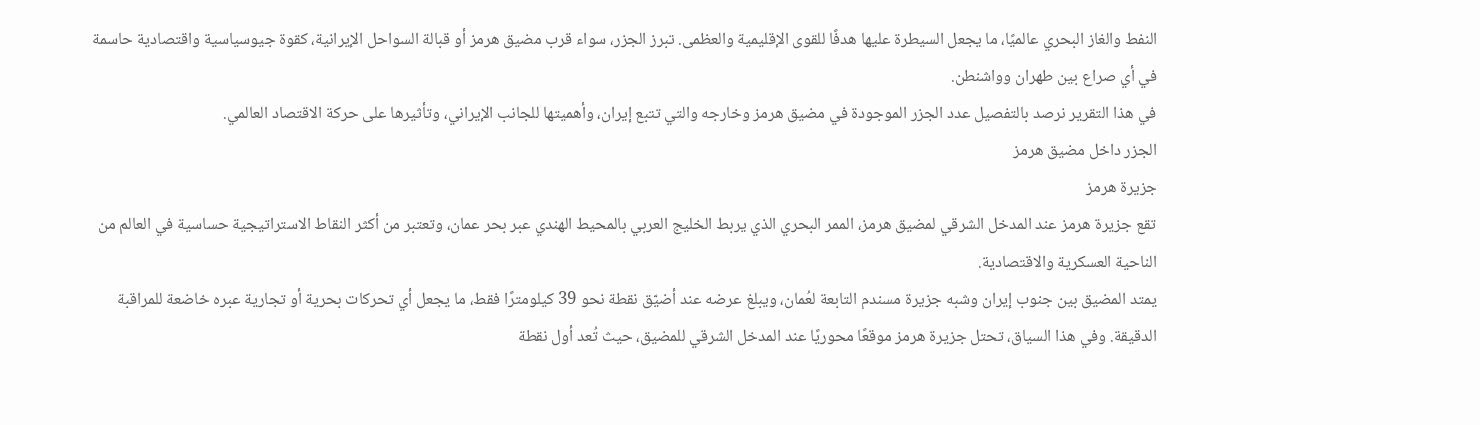النفط والغاز البحري عالميًا، ما يجعل السيطرة عليها هدفًا للقوى الإقليمية والعظمى. تبرز الجزر، سواء قرب مضيق هرمز أو قبالة السواحل الإيرانية، كقوة جيوسياسية واقتصادية حاسمة في أي صراع بين طهران وواشنطن.
في هذا التقرير نرصد بالتفصيل عدد الجزر الموجودة في مضيق هرمز وخارجه والتي تتبع إيران، وأهميتها للجانب الإيراني، وتأثيرها على حركة الاقتصاد العالمي.
الجزر داخل مضيق هرمز
جزيرة هرمز
تقع جزيرة هرمز عند المدخل الشرقي لمضيق هرمز، الممر البحري الذي يربط الخليج العربي بالمحيط الهندي عبر بحر عمان، وتعتبر من أكثر النقاط الاستراتيجية حساسية في العالم من الناحية العسكرية والاقتصادية.
يمتد المضيق بين جنوب إيران وشبه جزيرة مسندم التابعة لعُمان، ويبلغ عرضه عند أضيّق نقطة نحو 39 كيلومترًا فقط، ما يجعل أي تحركات بحرية أو تجارية عبره خاضعة للمراقبة الدقيقة. وفي هذا السياق، تحتل جزيرة هرمز موقعًا محوريًا عند المدخل الشرقي للمضيق، حيث تُعد أول نقطة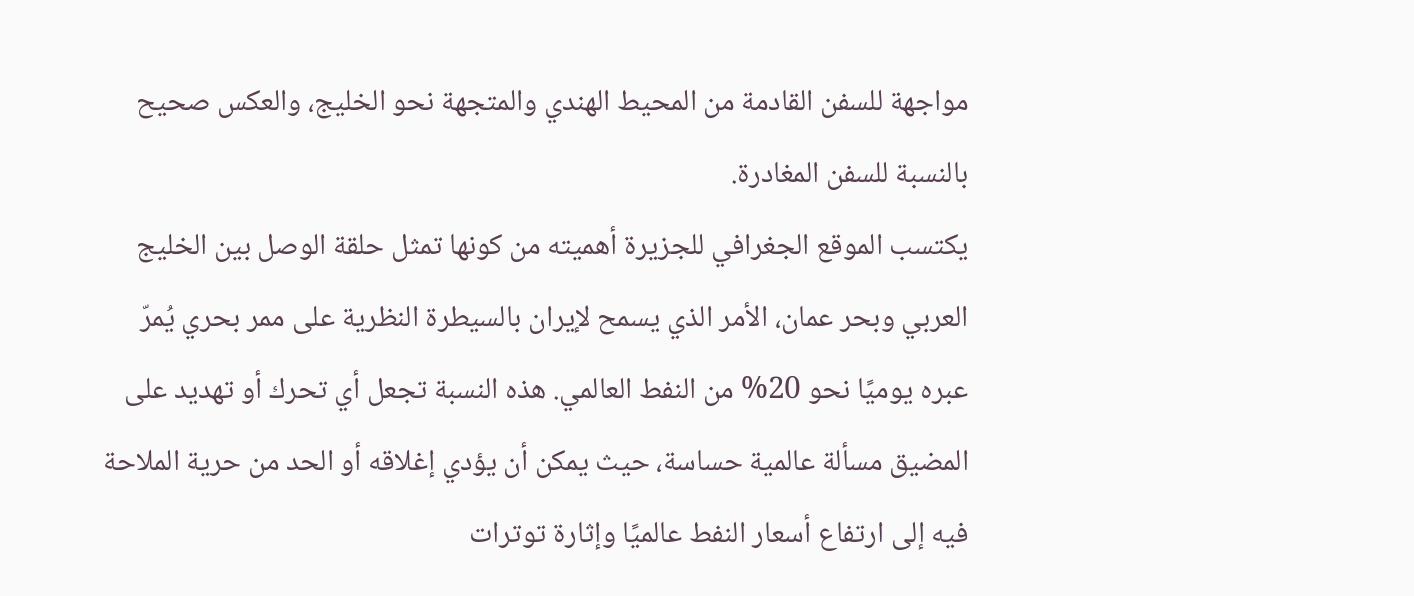مواجهة للسفن القادمة من المحيط الهندي والمتجهة نحو الخليج، والعكس صحيح بالنسبة للسفن المغادرة.
يكتسب الموقع الجغرافي للجزيرة أهميته من كونها تمثل حلقة الوصل بين الخليج العربي وبحر عمان، الأمر الذي يسمح لإيران بالسيطرة النظرية على ممر بحري يُمرّ عبره يوميًا نحو 20% من النفط العالمي. هذه النسبة تجعل أي تحرك أو تهديد على المضيق مسألة عالمية حساسة، حيث يمكن أن يؤدي إغلاقه أو الحد من حرية الملاحة فيه إلى ارتفاع أسعار النفط عالميًا وإثارة توترات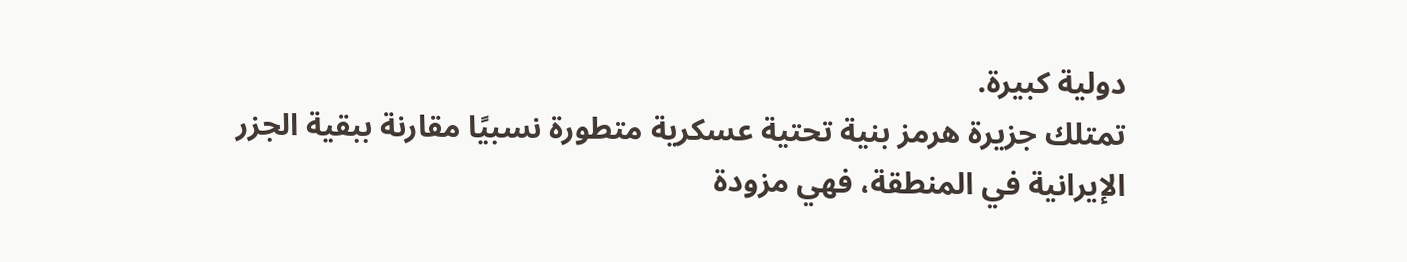دولية كبيرة.
تمتلك جزيرة هرمز بنية تحتية عسكرية متطورة نسبيًا مقارنة ببقية الجزر الإيرانية في المنطقة، فهي مزودة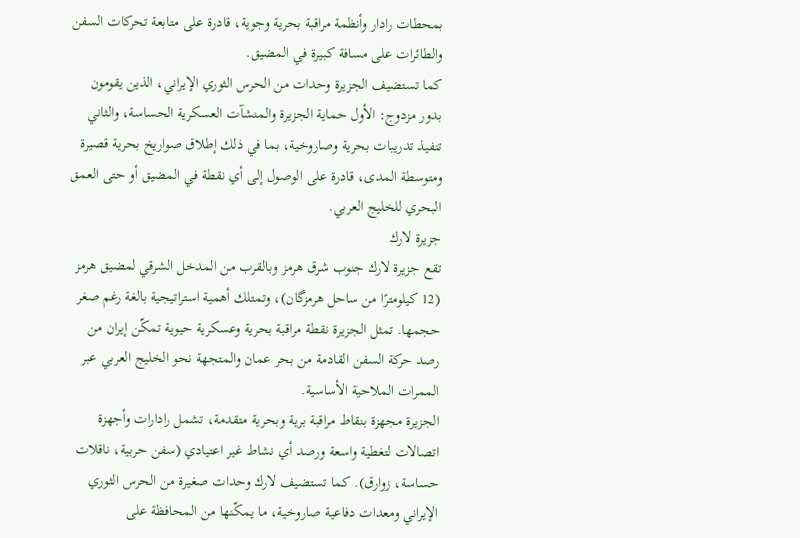بمحطات رادار وأنظمة مراقبة بحرية وجوية، قادرة على متابعة تحركات السفن والطائرات على مسافة كبيرة في المضيق.
كما تستضيف الجزيرة وحدات من الحرس الثوري الإيراني، الذين يقومون بدور مزدوج: الأول حماية الجزيرة والمنشآت العسكرية الحساسة، والثاني تنفيذ تدريبات بحرية وصاروخية، بما في ذلك إطلاق صواريخ بحرية قصيرة ومتوسطة المدى، قادرة على الوصول إلى أي نقطة في المضيق أو حتى العمق البحري للخليج العربي.
جزيرة لارك
تقع جزيرة لارك جنوب شرق هرمز وبالقرب من المدخل الشرقي لمضيق هرمز (12 كيلومترًا من ساحل هرمزگان)، وتمتلك أهمية استراتيجية بالغة رغم صغر حجمها. تمثل الجزيرة نقطة مراقبة بحرية وعسكرية حيوية تمكّن إيران من رصد حركة السفن القادمة من بحر عمان والمتجهة نحو الخليج العربي عبر الممرات الملاحية الأساسية.
الجزيرة مجهزة بنقاط مراقبة برية وبحرية متقدمة، تشمل رادارات وأجهزة اتصالات لتغطية واسعة ورصد أي نشاط غير اعتيادي (سفن حربية، ناقلات حساسة، زوارق). كما تستضيف لارك وحدات صغيرة من الحرس الثوري الإيراني ومعدات دفاعية صاروخية، ما يمكّنها من المحافظة على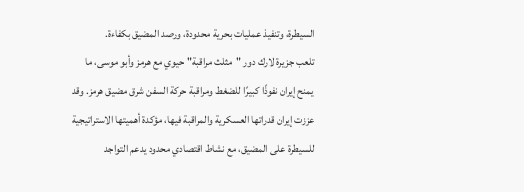السيطرة، وتنفيذ عمليات بحرية محدودة، ورصد المضيق بكفاءة.
تلعب جزيرة لارك دور "مثلث مراقبة" حيوي مع هرمز وأبو موسى، ما يمنح إيران نفوذًا كبيرًا للضغط ومراقبة حركة السفن شرق مضيق هرمز. وقد عززت إيران قدراتها العسكرية والمراقبة فيها، مؤكدة أهميتها الاستراتيجية للسيطرة على المضيق، مع نشاط اقتصادي محدود يدعم التواجد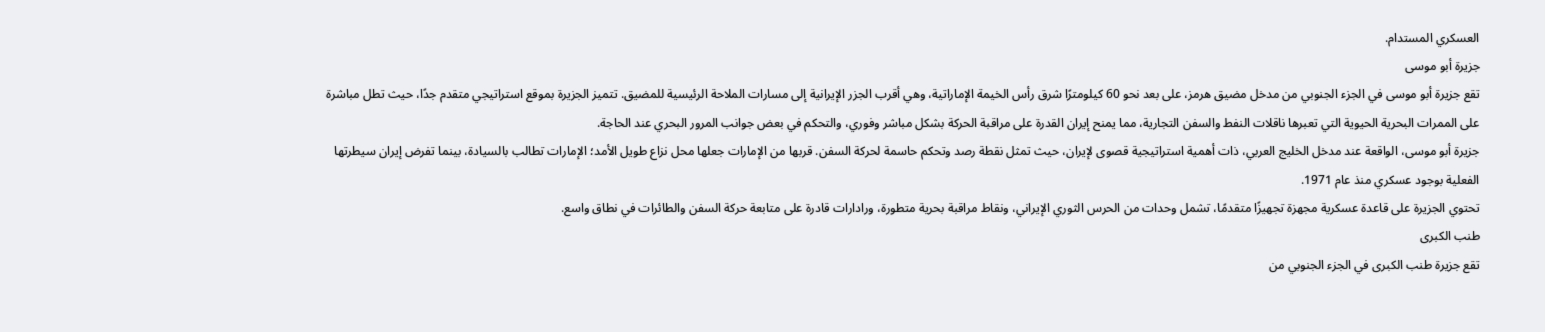العسكري المستدام.
جزيرة أبو موسى
تقع جزيرة أبو موسى في الجزء الجنوبي من مدخل مضيق هرمز، على بعد نحو 60 كيلومترًا شرق رأس الخيمة الإماراتية، وهي أقرب الجزر الإيرانية إلى مسارات الملاحة الرئيسية للمضيق. تتميز الجزيرة بموقع استراتيجي متقدم جدًا، حيث تطل مباشرة على الممرات البحرية الحيوية التي تعبرها ناقلات النفط والسفن التجارية، مما يمنح إيران القدرة على مراقبة الحركة بشكل مباشر وفوري، والتحكم في بعض جوانب المرور البحري عند الحاجة.
جزيرة أبو موسى، الواقعة عند مدخل الخليج العربي، ذات أهمية استراتيجية قصوى لإيران، حيث تمثل نقطة رصد وتحكم حاسمة لحركة السفن. قربها من الإمارات جعلها محل نزاع طويل الأمد؛ الإمارات تطالب بالسيادة، بينما تفرض إيران سيطرتها الفعلية بوجود عسكري منذ عام 1971.
تحتوي الجزيرة على قاعدة عسكرية مجهزة تجهيزًا متقدمًا، تشمل وحدات من الحرس الثوري الإيراني، ونقاط مراقبة بحرية متطورة، ورادارات قادرة على متابعة حركة السفن والطائرات في نطاق واسع.
طنب الكبرى
تقع جزيرة طنب الكبرى في الجزء الجنوبي من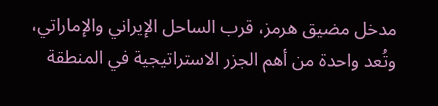مدخل مضيق هرمز، قرب الساحل الإيراني والإماراتي، وتُعد واحدة من أهم الجزر الاستراتيجية في المنطقة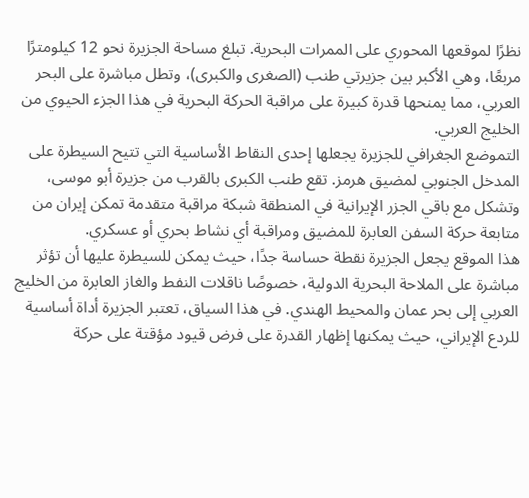نظرًا لموقعها المحوري على الممرات البحرية. تبلغ مساحة الجزيرة نحو 12 كيلومترًا مربعًا، وهي الأكبر بين جزيرتي طنب (الصغرى والكبرى)، وتطل مباشرة على البحر العربي، مما يمنحها قدرة كبيرة على مراقبة الحركة البحرية في هذا الجزء الحيوي من الخليج العربي.
التموضع الجغرافي للجزيرة يجعلها إحدى النقاط الأساسية التي تتيح السيطرة على المدخل الجنوبي لمضيق هرمز. تقع طنب الكبرى بالقرب من جزيرة أبو موسى، وتشكل مع باقي الجزر الإيرانية في المنطقة شبكة مراقبة متقدمة تمكن إيران من متابعة حركة السفن العابرة للمضيق ومراقبة أي نشاط بحري أو عسكري.
هذا الموقع يجعل الجزيرة نقطة حساسة جدًا، حيث يمكن للسيطرة عليها أن تؤثر مباشرة على الملاحة البحرية الدولية، خصوصًا ناقلات النفط والغاز العابرة من الخليج العربي إلى بحر عمان والمحيط الهندي. في هذا السياق، تعتبر الجزيرة أداة أساسية للردع الإيراني، حيث يمكنها إظهار القدرة على فرض قيود مؤقتة على حركة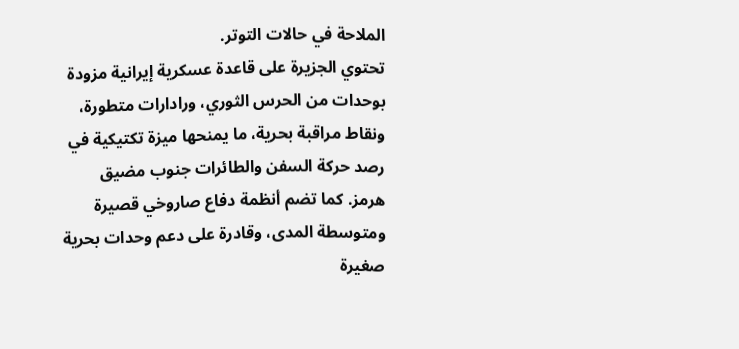الملاحة في حالات التوتر.
تحتوي الجزيرة على قاعدة عسكرية إيرانية مزودة بوحدات من الحرس الثوري، ورادارات متطورة، ونقاط مراقبة بحرية، ما يمنحها ميزة تكتيكية في رصد حركة السفن والطائرات جنوب مضيق هرمز. كما تضم أنظمة دفاع صاروخي قصيرة ومتوسطة المدى، وقادرة على دعم وحدات بحرية صغيرة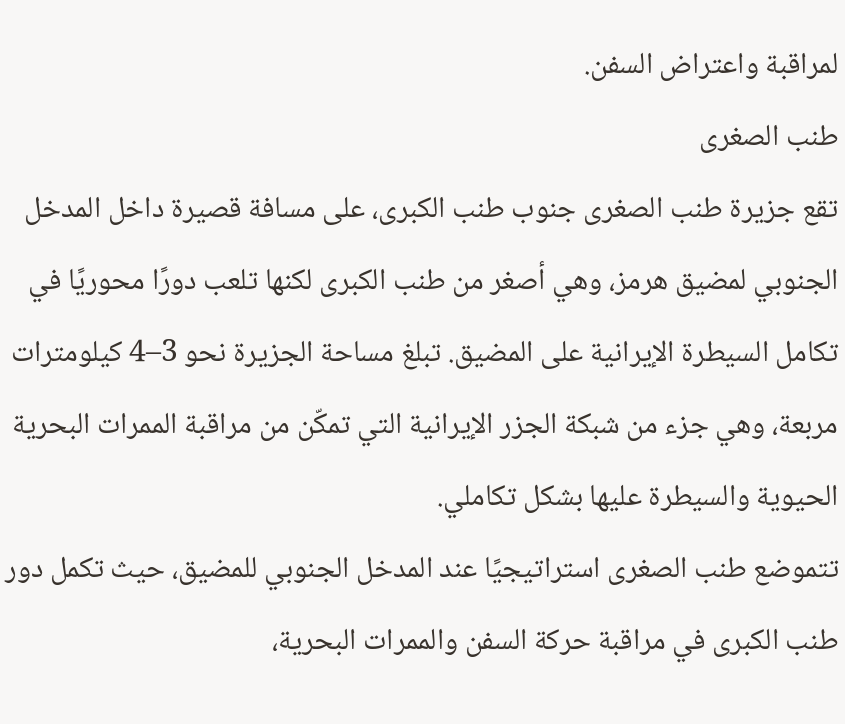لمراقبة واعتراض السفن.
طنب الصغرى
تقع جزيرة طنب الصغرى جنوب طنب الكبرى، على مسافة قصيرة داخل المدخل الجنوبي لمضيق هرمز، وهي أصغر من طنب الكبرى لكنها تلعب دورًا محوريًا في تكامل السيطرة الإيرانية على المضيق. تبلغ مساحة الجزيرة نحو 3–4 كيلومترات مربعة، وهي جزء من شبكة الجزر الإيرانية التي تمكّن من مراقبة الممرات البحرية الحيوية والسيطرة عليها بشكل تكاملي.
تتموضع طنب الصغرى استراتيجيًا عند المدخل الجنوبي للمضيق، حيث تكمل دور طنب الكبرى في مراقبة حركة السفن والممرات البحرية،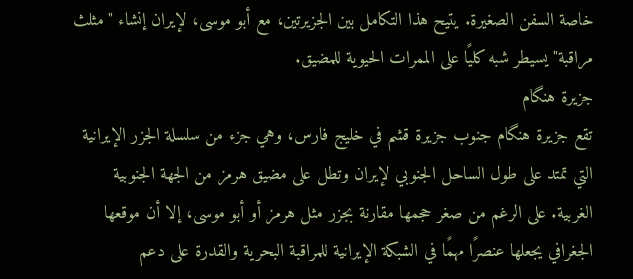خاصة السفن الصغيرة. يتيح هذا التكامل بين الجزيرتين، مع أبو موسى، لإيران إنشاء "مثلث مراقبة" يسيطر شبه كليًا على الممرات الحيوية للمضيق.
جزيرة هنگام
تقع جزيرة هنگام جنوب جزيرة قشم في خليج فارس، وهي جزء من سلسلة الجزر الإيرانية التي تمتد على طول الساحل الجنوبي لإيران وتطل على مضيق هرمز من الجهة الجنوبية الغربية. على الرغم من صغر حجمها مقارنة بجزر مثل هرمز أو أبو موسى، إلا أن موقعها الجغرافي يجعلها عنصرًا مهمًا في الشبكة الإيرانية للمراقبة البحرية والقدرة على دعم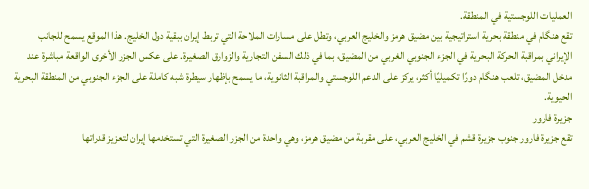العمليات اللوجستية في المنطقة.
تقع هنگام في منطقة بحرية استراتيجية بين مضيق هرمز والخليج العربي، وتطل على مسارات الملاحة التي تربط إيران ببقية دول الخليج. هذا الموقع يسمح للجانب الإيراني بمراقبة الحركة البحرية في الجزء الجنوبي الغربي من المضيق، بما في ذلك السفن التجارية والزوارق الصغيرة. على عكس الجزر الأخرى الواقعة مباشرة عند مدخل المضيق، تلعب هنگام دورًا تكميليًا أكثر، يركز على الدعم اللوجستي والمراقبة الثانوية، ما يسمح بإظهار سيطرة شبه كاملة على الجزء الجنوبي من المنطقة البحرية الحيوية.
جزيرة فارور
تقع جزيرة فارور جنوب جزيرة قشم في الخليج العربي، على مقربة من مضيق هرمز، وهي واحدة من الجزر الصغيرة التي تستخدمها إيران لتعزيز قدراتها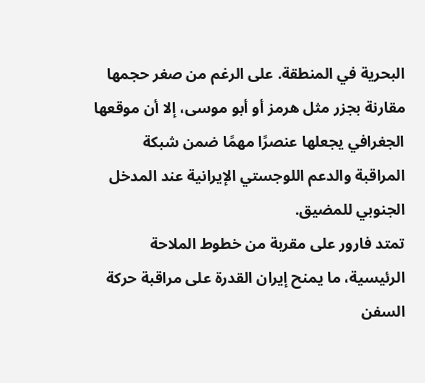البحرية في المنطقة. على الرغم من صغر حجمها مقارنة بجزر مثل هرمز أو أبو موسى، إلا أن موقعها الجغرافي يجعلها عنصرًا مهمًا ضمن شبكة المراقبة والدعم اللوجستي الإيرانية عند المدخل الجنوبي للمضيق.
تمتد فارور على مقربة من خطوط الملاحة الرئيسية، ما يمنح إيران القدرة على مراقبة حركة السفن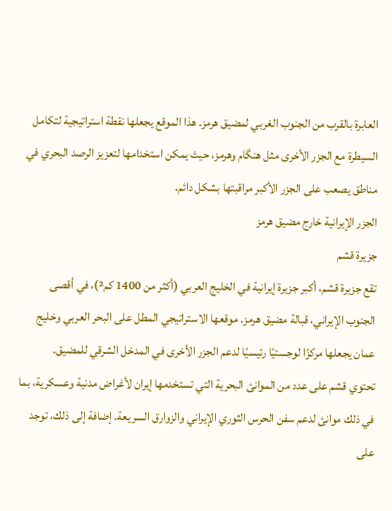العابرة بالقرب من الجنوب الغربي لمضيق هرمز. هذا الموقع يجعلها نقطة استراتيجية لتكامل السيطرة مع الجزر الأخرى مثل هنگام وهرمز، حيث يمكن استخدامها لتعزيز الرصد البحري في مناطق يصعب على الجزر الأكبر مراقبتها بشكل دائم.
الجزر الإيرانية خارج مضيق هرمز
جزيرة قشم
تقع جزيرة قشم، أكبر جزيرة إيرانية في الخليج العربي (أكثر من 1400 كم²)، في أقصى الجنوب الإيراني، قبالة مضيق هرمز. موقعها الاستراتيجي المطل على البحر العربي وخليج عمان يجعلها مركزًا لوجستيًا رئيسيًا لدعم الجزر الأخرى في المدخل الشرقي للمضيق.
تحتوي قشم على عدد من الموانئ البحرية التي تستخدمها إيران لأغراض مدنية وعسكرية، بما في ذلك موانئ لدعم سفن الحرس الثوري الإيراني والزوارق السريعة. إضافة إلى ذلك، توجد على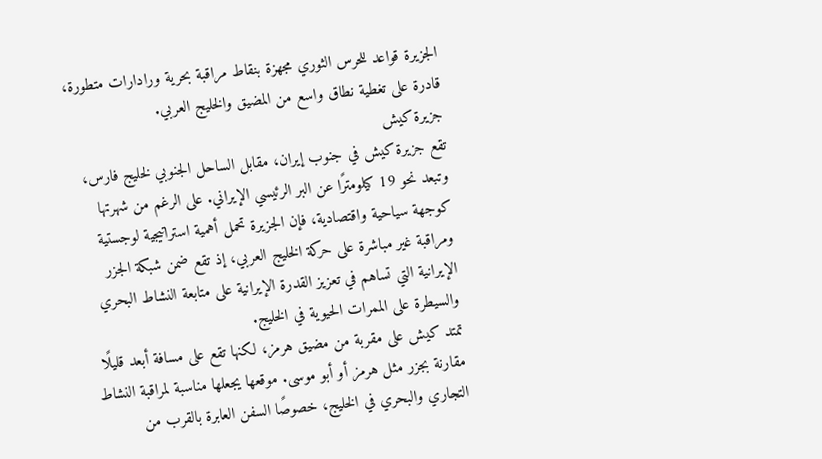الجزيرة قواعد للحرس الثوري مجهزة بنقاط مراقبة بحرية ورادارات متطورة، قادرة على تغطية نطاق واسع من المضيق والخليج العربي.
جزيرة كيش
تقع جزيرة كيش في جنوب إيران، مقابل الساحل الجنوبي لخليج فارس، وتبعد نحو 19 كيلومترًا عن البر الرئيسي الإيراني. على الرغم من شهرتها كوجهة سياحية واقتصادية، فإن الجزيرة تحمل أهمية استراتيجية لوجستية ومراقبة غير مباشرة على حركة الخليج العربي، إذ تقع ضمن شبكة الجزر الإيرانية التي تساهم في تعزيز القدرة الإيرانية على متابعة النشاط البحري والسيطرة على الممرات الحيوية في الخليج.
تمتد كيش على مقربة من مضيق هرمز، لكنها تقع على مسافة أبعد قليلًا مقارنة بجزر مثل هرمز أو أبو موسى. موقعها يجعلها مناسبة لمراقبة النشاط التجاري والبحري في الخليج، خصوصًا السفن العابرة بالقرب من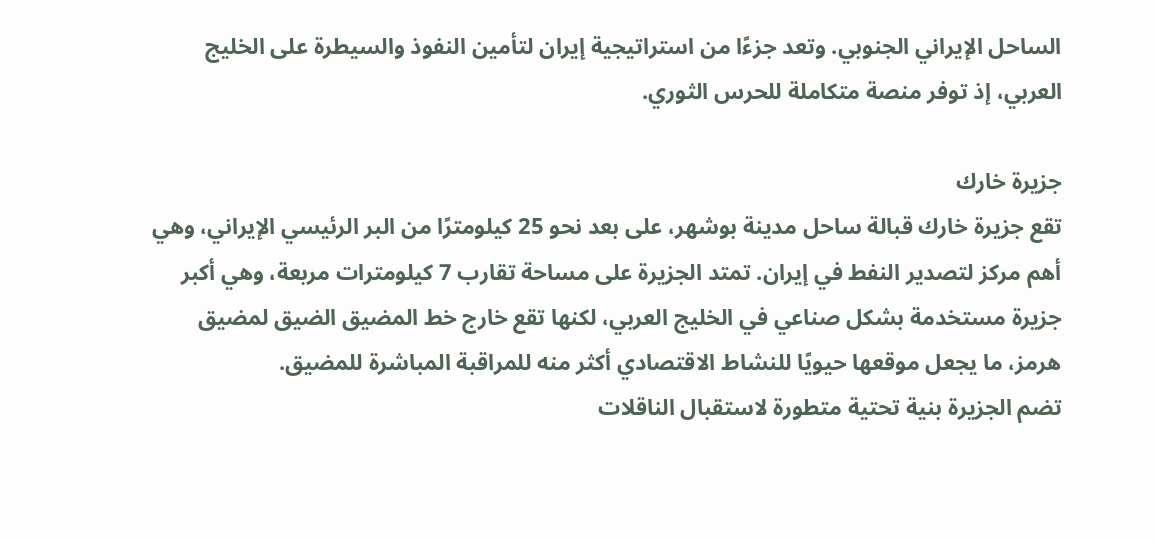الساحل الإيراني الجنوبي. وتعد جزءًا من استراتيجية إيران لتأمين النفوذ والسيطرة على الخليج العربي، إذ توفر منصة متكاملة للحرس الثوري.

جزيرة خارك
تقع جزيرة خارك قبالة ساحل مدينة بوشهر، على بعد نحو 25 كيلومترًا من البر الرئيسي الإيراني، وهي أهم مركز لتصدير النفط في إيران. تمتد الجزيرة على مساحة تقارب 7 كيلومترات مربعة، وهي أكبر جزيرة مستخدمة بشكل صناعي في الخليج العربي، لكنها تقع خارج خط المضيق الضيق لمضيق هرمز، ما يجعل موقعها حيويًا للنشاط الاقتصادي أكثر منه للمراقبة المباشرة للمضيق.
تضم الجزيرة بنية تحتية متطورة لاستقبال الناقلات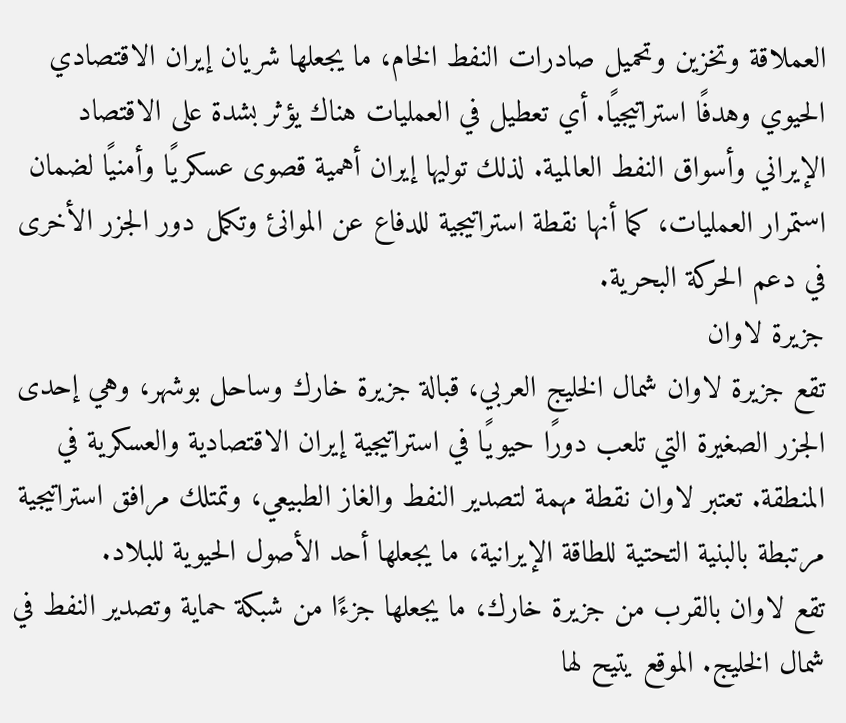العملاقة وتخزين وتحميل صادرات النفط الخام، ما يجعلها شريان إيران الاقتصادي الحيوي وهدفًا استراتيجيًا. أي تعطيل في العمليات هناك يؤثر بشدة على الاقتصاد الإيراني وأسواق النفط العالمية. لذلك توليها إيران أهمية قصوى عسكريًا وأمنيًا لضمان استمرار العمليات، كما أنها نقطة استراتيجية للدفاع عن الموانئ وتكمل دور الجزر الأخرى في دعم الحركة البحرية.
جزيرة لاوان
تقع جزيرة لاوان شمال الخليج العربي، قبالة جزيرة خارك وساحل بوشهر، وهي إحدى الجزر الصغيرة التي تلعب دورًا حيويًا في استراتيجية إيران الاقتصادية والعسكرية في المنطقة. تعتبر لاوان نقطة مهمة لتصدير النفط والغاز الطبيعي، وتمتلك مرافق استراتيجية مرتبطة بالبنية التحتية للطاقة الإيرانية، ما يجعلها أحد الأصول الحيوية للبلاد.
تقع لاوان بالقرب من جزيرة خارك، ما يجعلها جزءًا من شبكة حماية وتصدير النفط في شمال الخليج. الموقع يتيح لها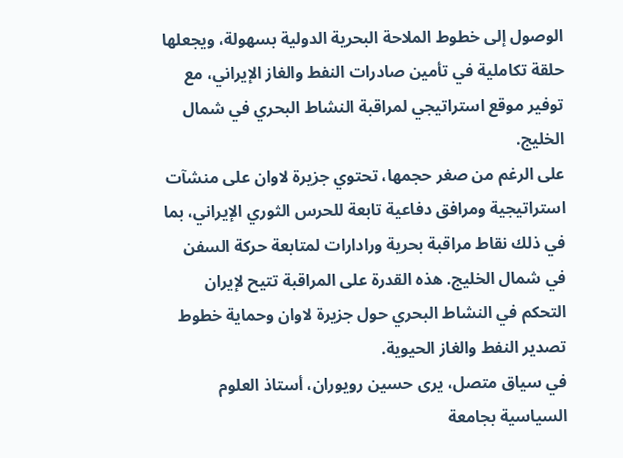الوصول إلى خطوط الملاحة البحرية الدولية بسهولة، ويجعلها حلقة تكاملية في تأمين صادرات النفط والغاز الإيراني، مع توفير موقع استراتيجي لمراقبة النشاط البحري في شمال الخليج.
على الرغم من صغر حجمها، تحتوي جزيرة لاوان على منشآت استراتيجية ومرافق دفاعية تابعة للحرس الثوري الإيراني، بما في ذلك نقاط مراقبة بحرية ورادارات لمتابعة حركة السفن في شمال الخليج. هذه القدرة على المراقبة تتيح لإيران التحكم في النشاط البحري حول جزيرة لاوان وحماية خطوط تصدير النفط والغاز الحيوية.
في سياق متصل، يرى حسين رويوران، أستاذ العلوم السياسية بجامعة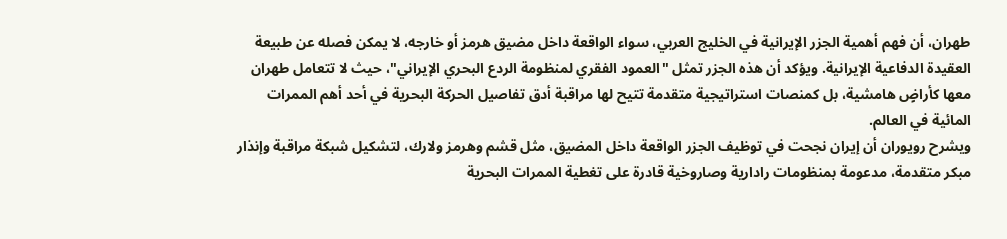طهران، أن فهم أهمية الجزر الإيرانية في الخليج العربي، سواء الواقعة داخل مضيق هرمز أو خارجه، لا يمكن فصله عن طبيعة العقيدة الدفاعية الإيرانية. ويؤكد أن هذه الجزر تمثل "العمود الفقري لمنظومة الردع البحري الإيراني"، حيث لا تتعامل طهران معها كأراضٍ هامشية، بل كمنصات استراتيجية متقدمة تتيح لها مراقبة أدق تفاصيل الحركة البحرية في أحد أهم الممرات المائية في العالم.
ويشرح رويوران أن إيران نجحت في توظيف الجزر الواقعة داخل المضيق، مثل قشم وهرمز ولارك، لتشكيل شبكة مراقبة وإنذار مبكر متقدمة، مدعومة بمنظومات رادارية وصاروخية قادرة على تغطية الممرات البحرية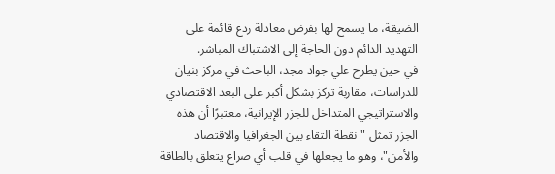الضيقة، ما يسمح لها بفرض معادلة ردع قائمة على التهديد الدائم دون الحاجة إلى الاشتباك المباشر.
في حين يطرح علي جواد مجد، الباحث في مركز بنيان للدراسات، مقاربة تركز بشكل أكبر على البعد الاقتصادي والاستراتيجي المتداخل للجزر الإيرانية، معتبرًا أن هذه الجزر تمثل "نقطة التقاء بين الجغرافيا والاقتصاد والأمن"، وهو ما يجعلها في قلب أي صراع يتعلق بالطاقة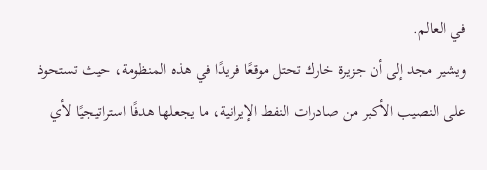في العالم.
ويشير مجد إلى أن جزيرة خارك تحتل موقعًا فريدًا في هذه المنظومة، حيث تستحوذ على النصيب الأكبر من صادرات النفط الإيرانية، ما يجعلها هدفًا استراتيجيًا لأي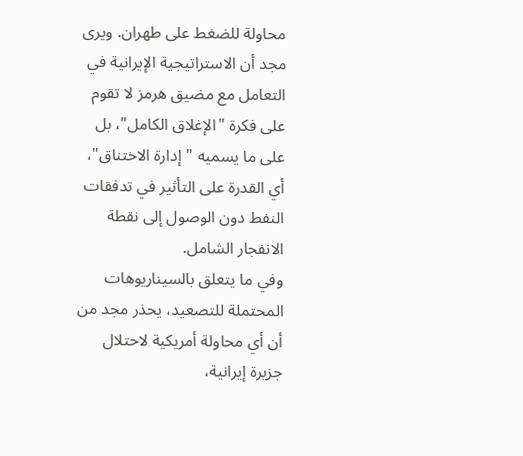محاولة للضغط على طهران. ويرى مجد أن الاستراتيجية الإيرانية في التعامل مع مضيق هرمز لا تقوم على فكرة "الإغلاق الكامل"، بل على ما يسميه "إدارة الاختناق"، أي القدرة على التأثير في تدفقات النفط دون الوصول إلى نقطة الانفجار الشامل.
وفي ما يتعلق بالسيناريوهات المحتملة للتصعيد، يحذر مجد من أن أي محاولة أمريكية لاحتلال جزيرة إيرانية،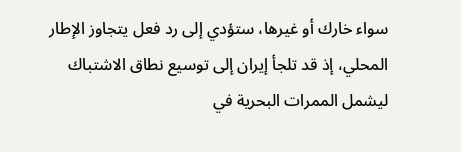سواء خارك أو غيرها، ستؤدي إلى رد فعل يتجاوز الإطار المحلي، إذ قد تلجأ إيران إلى توسيع نطاق الاشتباك ليشمل الممرات البحرية في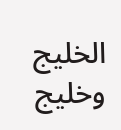الخليج وخليج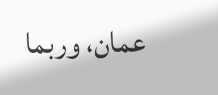عمان، وربما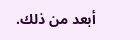أبعد من ذلك.